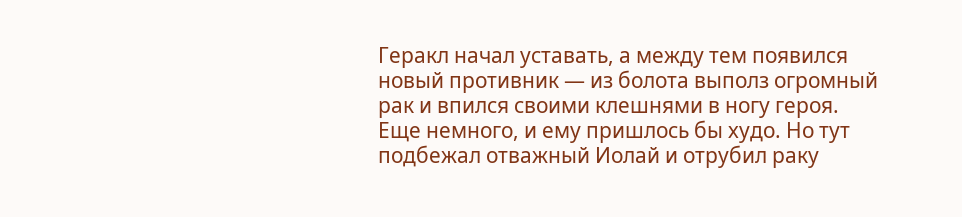Геракл начал уставать, а между тем появился новый противник — из болота выполз огромный рак и впился своими клешнями в ногу героя. Еще немного, и ему пришлось бы худо. Но тут подбежал отважный Иолай и отрубил раку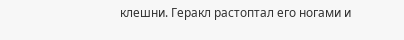клешни. Геракл растоптал его ногами и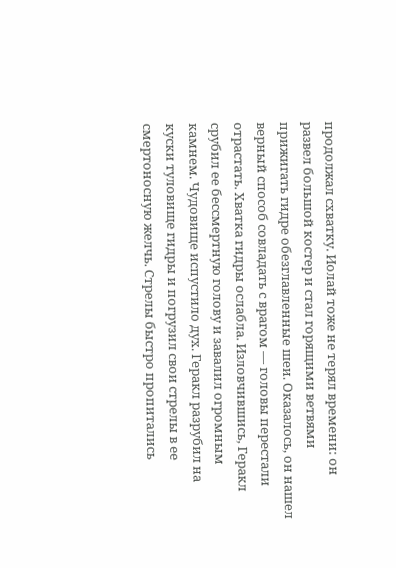продолжал схватку. Иолай тоже не терял времени: он развел большой костер и стал горящими ветвями прижигать гидре обезглавленные шеи. Оказалось, он нашел верный способ совладать с врагом — головы перестали отрастать. Хватка гидры ослабла. Изловчившись, Геракл срубил ее бессмертную голову и завалил огромным камнем. Чудовище испустило дух. Геракл разрубил на куски туловище гидры и погрузил свои стрелы в ее смертоносную желчь. Стрелы быстро пропитались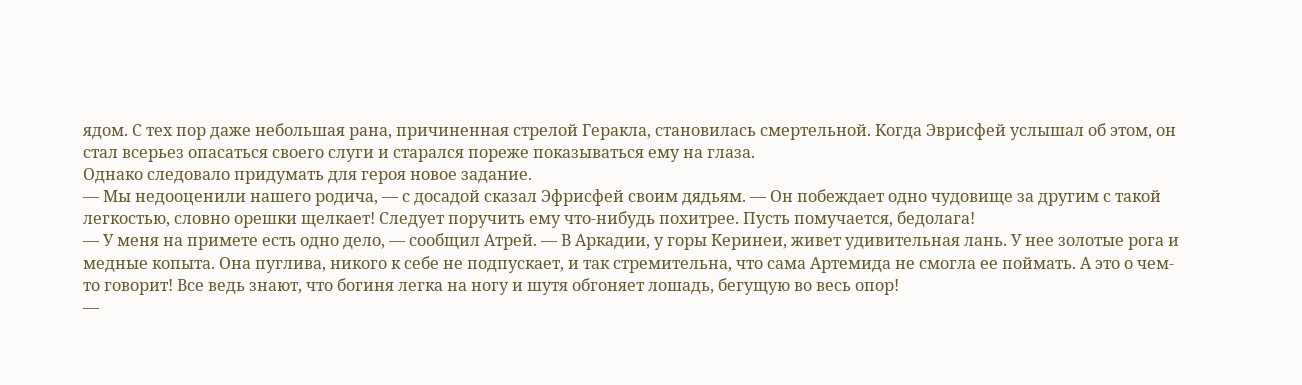ядом. С тех пор даже небольшая рана, причиненная стрелой Геракла, становилась смертельной. Когда Эврисфей услышал об этом, он стал всерьез опасаться своего слуги и старался пореже показываться ему на глаза.
Однако следовало придумать для героя новое задание.
— Мы недооценили нашего родича, — с досадой сказал Эфрисфей своим дядьям. — Он побеждает одно чудовище за другим с такой легкостью, словно орешки щелкает! Следует поручить ему что-нибудь похитрее. Пусть помучается, бедолага!
— У меня на примете есть одно дело, — сообщил Атрей. — В Аркадии, у горы Керинеи, живет удивительная лань. У нее золотые рога и медные копыта. Она пуглива, никого к себе не подпускает, и так стремительна, что сама Артемида не смогла ее поймать. А это о чем-то говорит! Все ведь знают, что богиня легка на ногу и шутя обгоняет лошадь, бегущую во весь опор!
—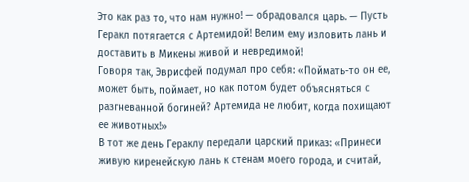Это как раз то, что нам нужно! — обрадовался царь. — Пусть Геракл потягается с Артемидой! Велим ему изловить лань и доставить в Микены живой и невредимой!
Говоря так, Эврисфей подумал про себя: «Поймать-то он ее, может быть, поймает, но как потом будет объясняться с разгневанной богиней? Артемида не любит, когда похищают ее животных!»
В тот же день Гераклу передали царский приказ: «Принеси живую киренейскую лань к стенам моего города, и считай,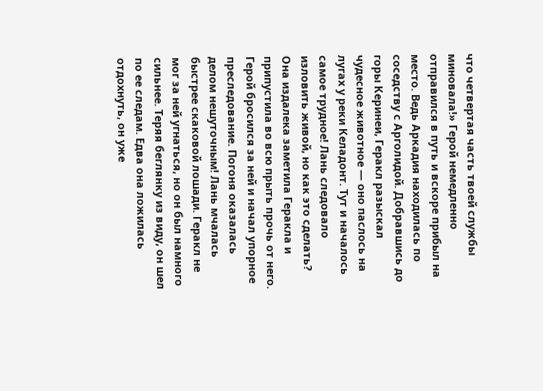что четвертая часть твоей службы миновала!» Герой немедленно отправился в путь и вскоре прибыл на место. Ведь Аркадия находилась по соседству с Арголидой. Добравшись до горы Керинеи, Геракл разыскал чудесное животное — оно паслось на лугах у реки Келадонт. Тут и началось самое трудное! Лань следовало изловить живой, но как это сделать? Она издалека заметила Геракла и припустила во всю прыть прочь от него. Герой бросился за ней и начал упорное преследование. Погоня оказалась делом нешуточным! Лань мчалась быстрее скаковой лошади. Геракл не мог за ней угнаться, но он был намного сильнее. Теряя беглянку из виду, он шел по ее следам. Едва она ложилась отдохнуть, он уже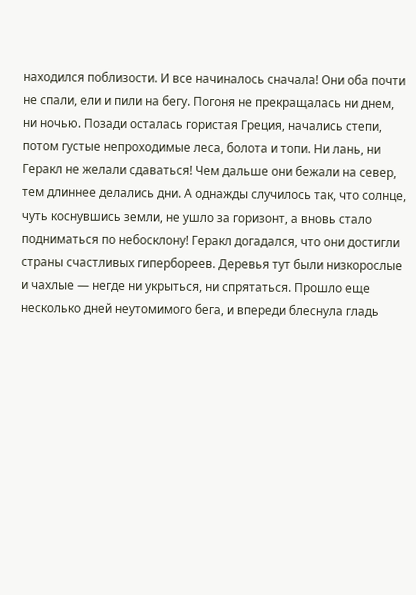находился поблизости. И все начиналось сначала! Они оба почти не спали, ели и пили на бегу. Погоня не прекращалась ни днем, ни ночью. Позади осталась гористая Греция, начались степи, потом густые непроходимые леса, болота и топи. Ни лань, ни Геракл не желали сдаваться! Чем дальше они бежали на север, тем длиннее делались дни. А однажды случилось так, что солнце, чуть коснувшись земли, не ушло за горизонт, а вновь стало подниматься по небосклону! Геракл догадался, что они достигли страны счастливых гипербореев. Деревья тут были низкорослые и чахлые — негде ни укрыться, ни спрятаться. Прошло еще несколько дней неутомимого бега, и впереди блеснула гладь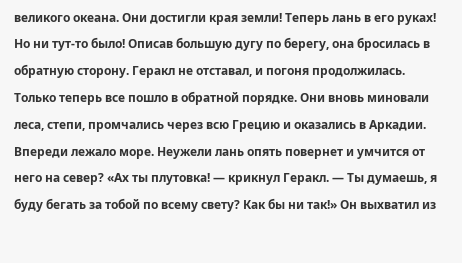великого океана. Они достигли края земли! Теперь лань в его руках! Но ни тут-то было! Описав большую дугу по берегу, она бросилась в обратную сторону. Геракл не отставал, и погоня продолжилась. Только теперь все пошло в обратной порядке. Они вновь миновали леса, степи, промчались через всю Грецию и оказались в Аркадии. Впереди лежало море. Неужели лань опять повернет и умчится от него на север? «Ах ты плутовка! — крикнул Геракл. — Ты думаешь, я буду бегать за тобой по всему свету? Как бы ни так!» Он выхватил из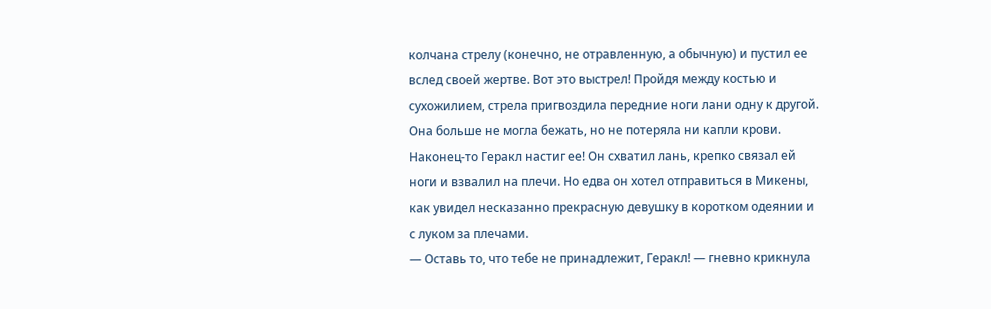колчана стрелу (конечно, не отравленную, а обычную) и пустил ее вслед своей жертве. Вот это выстрел! Пройдя между костью и сухожилием, стрела пригвоздила передние ноги лани одну к другой. Она больше не могла бежать, но не потеряла ни капли крови. Наконец-то Геракл настиг ее! Он схватил лань, крепко связал ей ноги и взвалил на плечи. Но едва он хотел отправиться в Микены, как увидел несказанно прекрасную девушку в коротком одеянии и с луком за плечами.
— Оставь то, что тебе не принадлежит, Геракл! — гневно крикнула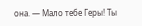она. — Мало тебе Геры! Ты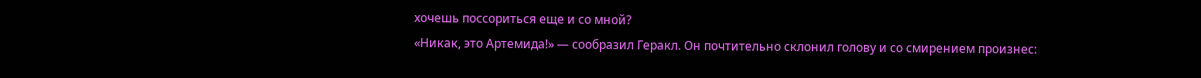хочешь поссориться еще и со мной?
«Никак, это Артемида!» — сообразил Геракл. Он почтительно склонил голову и со смирением произнес: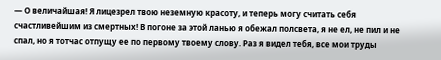— О величайшая! Я лицезрел твою неземную красоту, и теперь могу считать себя счастливейшим из смертных! В погоне за этой ланью я обежал полсвета, я не ел, не пил и не спал, но я тотчас отпущу ее по первому твоему слову. Раз я видел тебя, все мои труды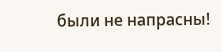были не напрасны!